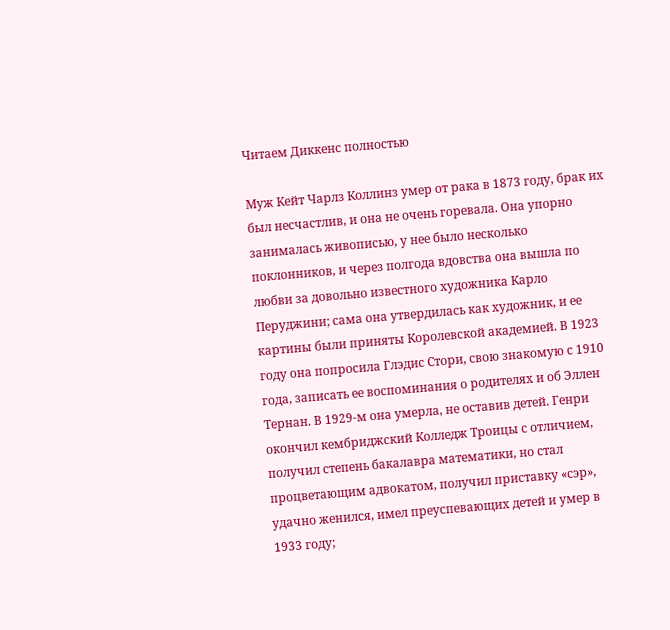Читаем Диккенс полностью

Муж Кейт Чарлз Коллинз умер от рака в 1873 году, брак их был несчастлив, и она не очень горевала. Она упорно занималась живописью, у нее было несколько поклонников, и через полгода вдовства она вышла по любви за довольно известного художника Карло Перуджини; сама она утвердилась как художник, и ее картины были приняты Королевской академией. В 1923 году она попросила Глэдис Стори, свою знакомую с 1910 года, записать ее воспоминания о родителях и об Эллен Тернан. В 1929-м она умерла, не оставив детей. Генри окончил кембриджский Колледж Троицы с отличием, получил степень бакалавра математики, но стал процветающим адвокатом, получил приставку «сэр», удачно женился, имел преуспевающих детей и умер в 1933 году;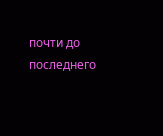почти до последнего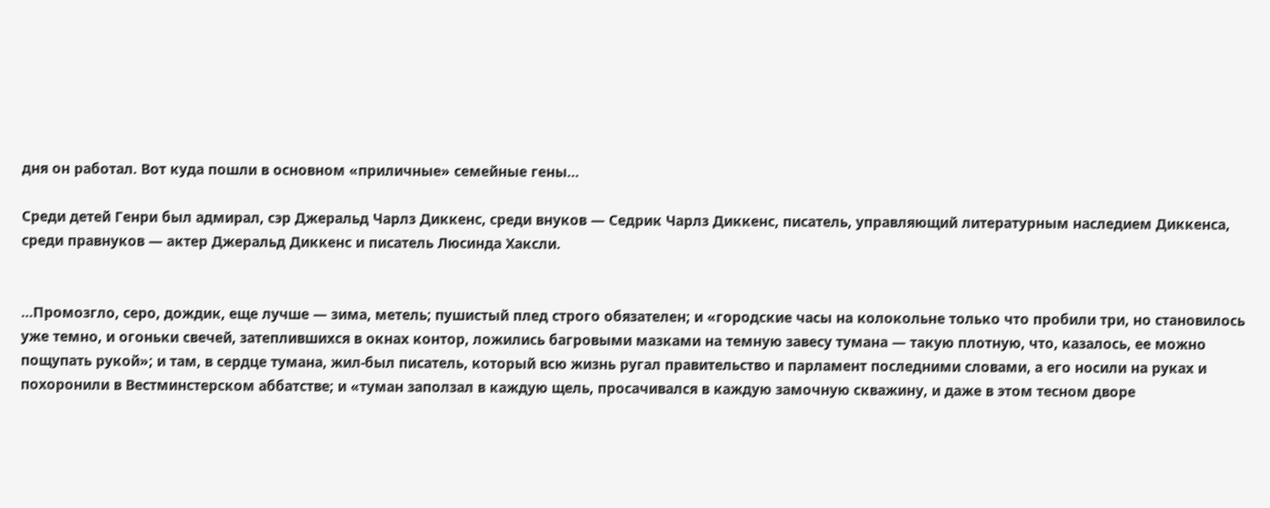дня он работал. Вот куда пошли в основном «приличные» семейные гены…

Среди детей Генри был адмирал, сэр Джеральд Чарлз Диккенс, среди внуков — Седрик Чарлз Диккенс, писатель, управляющий литературным наследием Диккенса, среди правнуков — актер Джеральд Диккенс и писатель Люсинда Хаксли.


…Промозгло, серо, дождик, еще лучше — зима, метель; пушистый плед строго обязателен; и «городские часы на колокольне только что пробили три, но становилось уже темно, и огоньки свечей, затеплившихся в окнах контор, ложились багровыми мазками на темную завесу тумана — такую плотную, что, казалось, ее можно пощупать рукой»; и там, в сердце тумана, жил-был писатель, который всю жизнь ругал правительство и парламент последними словами, а его носили на руках и похоронили в Вестминстерском аббатстве; и «туман заползал в каждую щель, просачивался в каждую замочную скважину, и даже в этом тесном дворе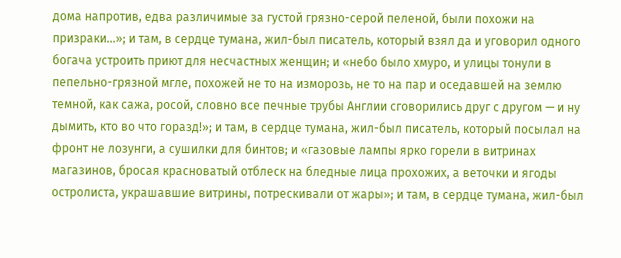дома напротив, едва различимые за густой грязно-серой пеленой, были похожи на призраки…»; и там, в сердце тумана, жил-был писатель, который взял да и уговорил одного богача устроить приют для несчастных женщин; и «небо было хмуро, и улицы тонули в пепельно-грязной мгле, похожей не то на изморозь, не то на пар и оседавшей на землю темной, как сажа, росой, словно все печные трубы Англии сговорились друг с другом — и ну дымить, кто во что горазд!»; и там, в сердце тумана, жил-был писатель, который посылал на фронт не лозунги, а сушилки для бинтов; и «газовые лампы ярко горели в витринах магазинов, бросая красноватый отблеск на бледные лица прохожих, а веточки и ягоды остролиста, украшавшие витрины, потрескивали от жары»; и там, в сердце тумана, жил-был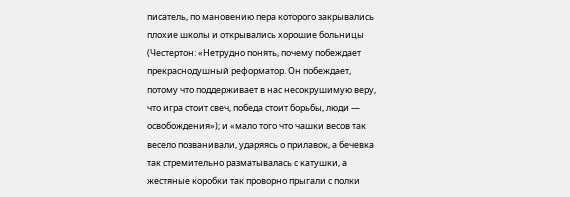писатель, по мановению пера которого закрывались плохие школы и открывались хорошие больницы (Честертон: «Нетрудно понять, почему побеждает прекраснодушный реформатор. Он побеждает, потому что поддерживает в нас несокрушимую веру, что игра стоит свеч, победа стоит борьбы, люди — освобождения»); и «мало того что чашки весов так весело позванивали, ударяясь о прилавок, а бечевка так стремительно разматывалась с катушки, а жестяные коробки так проворно прыгали с полки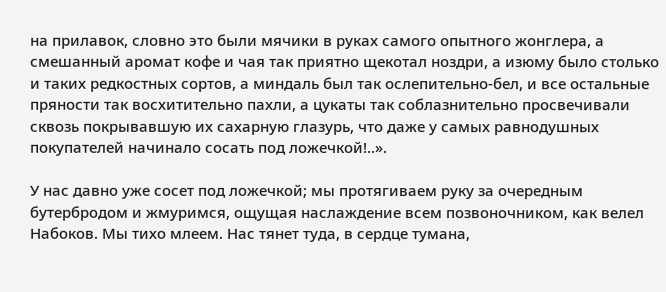на прилавок, словно это были мячики в руках самого опытного жонглера, а смешанный аромат кофе и чая так приятно щекотал ноздри, а изюму было столько и таких редкостных сортов, а миндаль был так ослепительно-бел, и все остальные пряности так восхитительно пахли, а цукаты так соблазнительно просвечивали сквозь покрывавшую их сахарную глазурь, что даже у самых равнодушных покупателей начинало сосать под ложечкой!..».

У нас давно уже сосет под ложечкой; мы протягиваем руку за очередным бутербродом и жмуримся, ощущая наслаждение всем позвоночником, как велел Набоков. Мы тихо млеем. Нас тянет туда, в сердце тумана,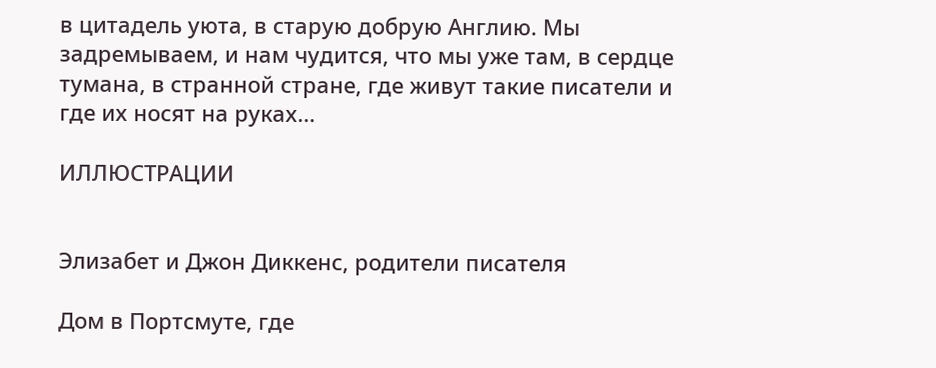в цитадель уюта, в старую добрую Англию. Мы задремываем, и нам чудится, что мы уже там, в сердце тумана, в странной стране, где живут такие писатели и где их носят на руках…

ИЛЛЮСТРАЦИИ


Элизабет и Джон Диккенс, родители писателя

Дом в Портсмуте, где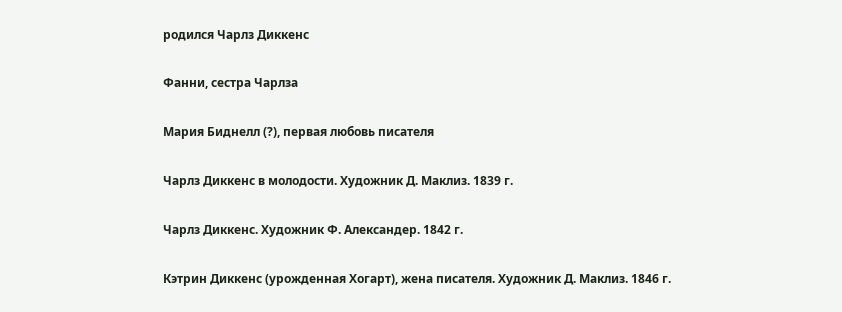родился Чарлз Диккенс

Фанни, сестра Чарлза

Мария Биднелл (?), первая любовь писателя

Чарлз Диккенс в молодости. Художник Д. Маклиз. 1839 г.

Чарлз Диккенс. Художник Ф. Александер. 1842 г.

Кэтрин Диккенс (урожденная Хогарт), жена писателя. Художник Д. Маклиз. 1846 г.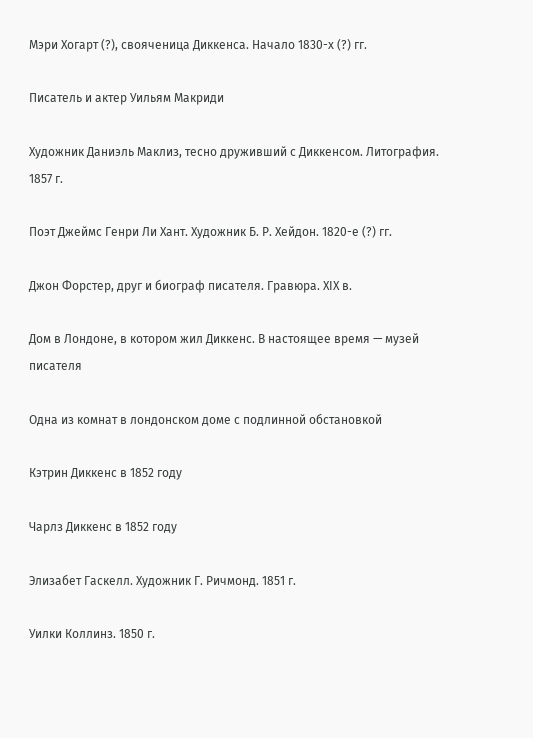Мэри Хогарт (?), свояченица Диккенса. Начало 1830-х (?) гг.

Писатель и актер Уильям Макриди

Художник Даниэль Маклиз, тесно друживший с Диккенсом. Литография. 1857 г.

Поэт Джеймс Генри Ли Хант. Художник Б. Р. Хейдон. 1820-е (?) гг.

Джон Форстер, друг и биограф писателя. Гравюра. XIX в.

Дом в Лондоне, в котором жил Диккенс. В настоящее время — музей писателя

Одна из комнат в лондонском доме с подлинной обстановкой

Кэтрин Диккенс в 1852 году

Чарлз Диккенс в 1852 году

Элизабет Гаскелл. Художник Г. Ричмонд. 1851 г.

Уилки Коллинз. 1850 г.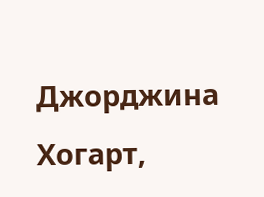Джорджина Хогарт,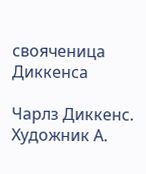свояченица Диккенса

Чарлз Диккенс. Художник А.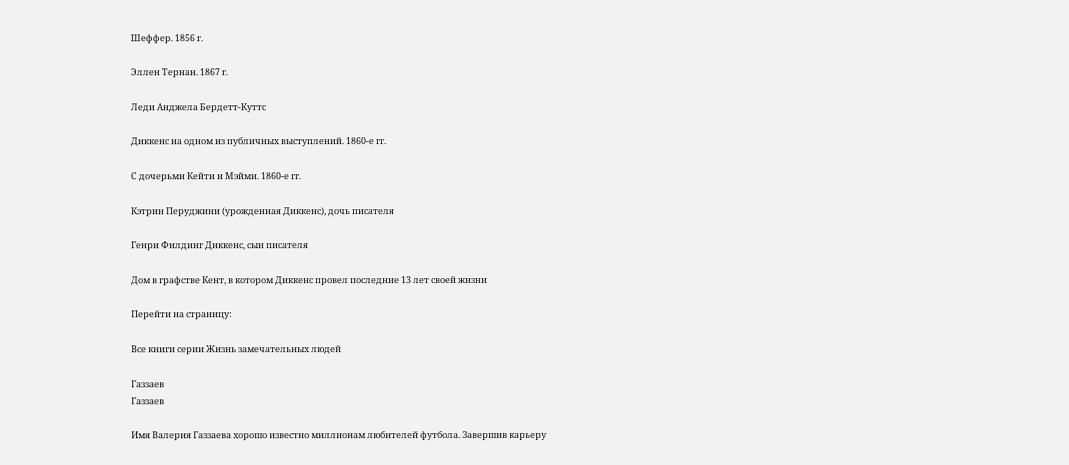Шеффер. 1856 г.

Эллен Тернан. 1867 г.

Леди Анджела Бердетт-Куттс

Диккенс на одном из публичных выступлений. 1860-е гг.

С дочерьми Кейти и Мэйми. 1860-е гг.

Кэтрин Перуджини (урожденная Диккенс), дочь писателя

Генри Филдинг Диккенс, сын писателя

Дом в графстве Кент, в котором Диккенс провел последние 13 лет своей жизни

Перейти на страницу:

Все книги серии Жизнь замечательных людей

Газзаев
Газзаев

Имя Валерия Газзаева хорошо известно миллионам любителей футбола. Завершив карьеру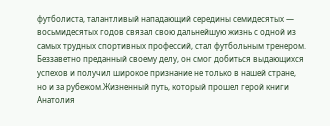футболиста, талантливый нападающий середины семидесятых — восьмидесятых годов связал свою дальнейшую жизнь с одной из самых трудных спортивных профессий, стал футбольным тренером. Беззаветно преданный своему делу, он смог добиться выдающихся успехов и получил широкое признание не только в нашей стране, но и за рубежом.Жизненный путь, который прошел герой книги Анатолия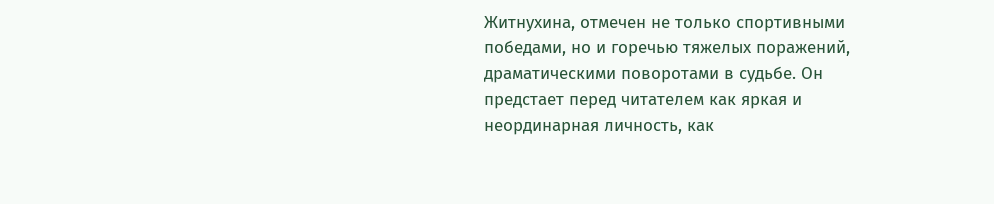Житнухина, отмечен не только спортивными победами, но и горечью тяжелых поражений, драматическими поворотами в судьбе. Он предстает перед читателем как яркая и неординарная личность, как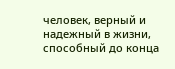человек, верный и надежный в жизни, способный до конца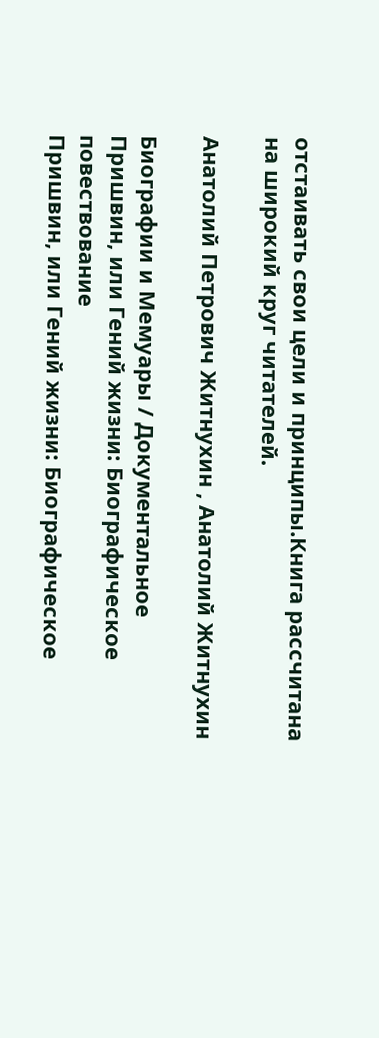отстаивать свои цели и принципы.Книга рассчитана на широкий круг читателей.

Анатолий Петрович Житнухин , Анатолий Житнухин

Биографии и Мемуары / Документальное
Пришвин, или Гений жизни: Биографическое повествование
Пришвин, или Гений жизни: Биографическое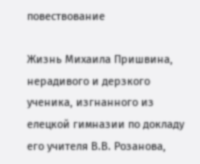повествование

Жизнь Михаила Пришвина, нерадивого и дерзкого ученика, изгнанного из елецкой гимназии по докладу его учителя В.В. Розанова,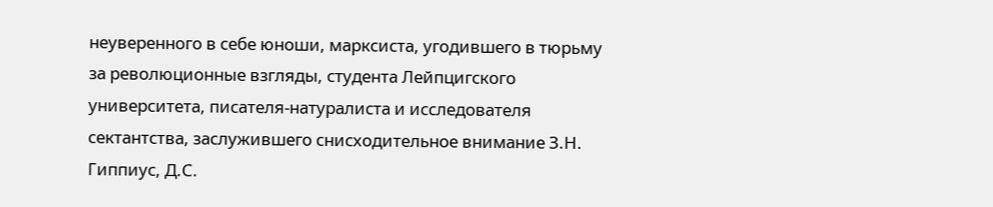неуверенного в себе юноши, марксиста, угодившего в тюрьму за революционные взгляды, студента Лейпцигского университета, писателя-натуралиста и исследователя сектантства, заслужившего снисходительное внимание З.Н. Гиппиус, Д.С.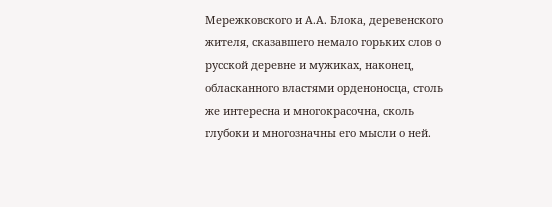Мережковского и А.А. Блока, деревенского жителя, сказавшего немало горьких слов о русской деревне и мужиках, наконец, обласканного властями орденоносца, столь же интересна и многокрасочна, сколь глубоки и многозначны его мысли о ней.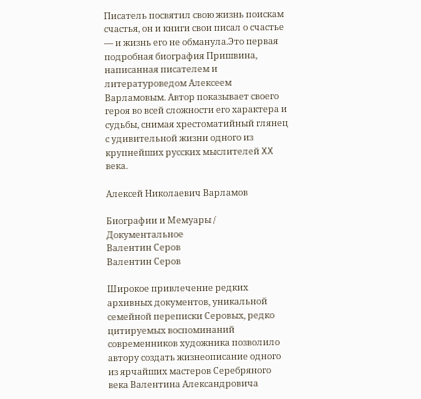Писатель посвятил свою жизнь поискам счастья, он и книги свои писал о счастье — и жизнь его не обманула.Это первая подробная биография Пришвина, написанная писателем и литературоведом Алексеем Варламовым. Автор показывает своего героя во всей сложности его характера и судьбы, снимая хрестоматийный глянец с удивительной жизни одного из крупнейших русских мыслителей XX века.

Алексей Николаевич Варламов

Биографии и Мемуары / Документальное
Валентин Серов
Валентин Серов

Широкое привлечение редких архивных документов, уникальной семейной переписки Серовых, редко цитируемых воспоминаний современников художника позволило автору создать жизнеописание одного из ярчайших мастеров Серебряного века Валентина Александровича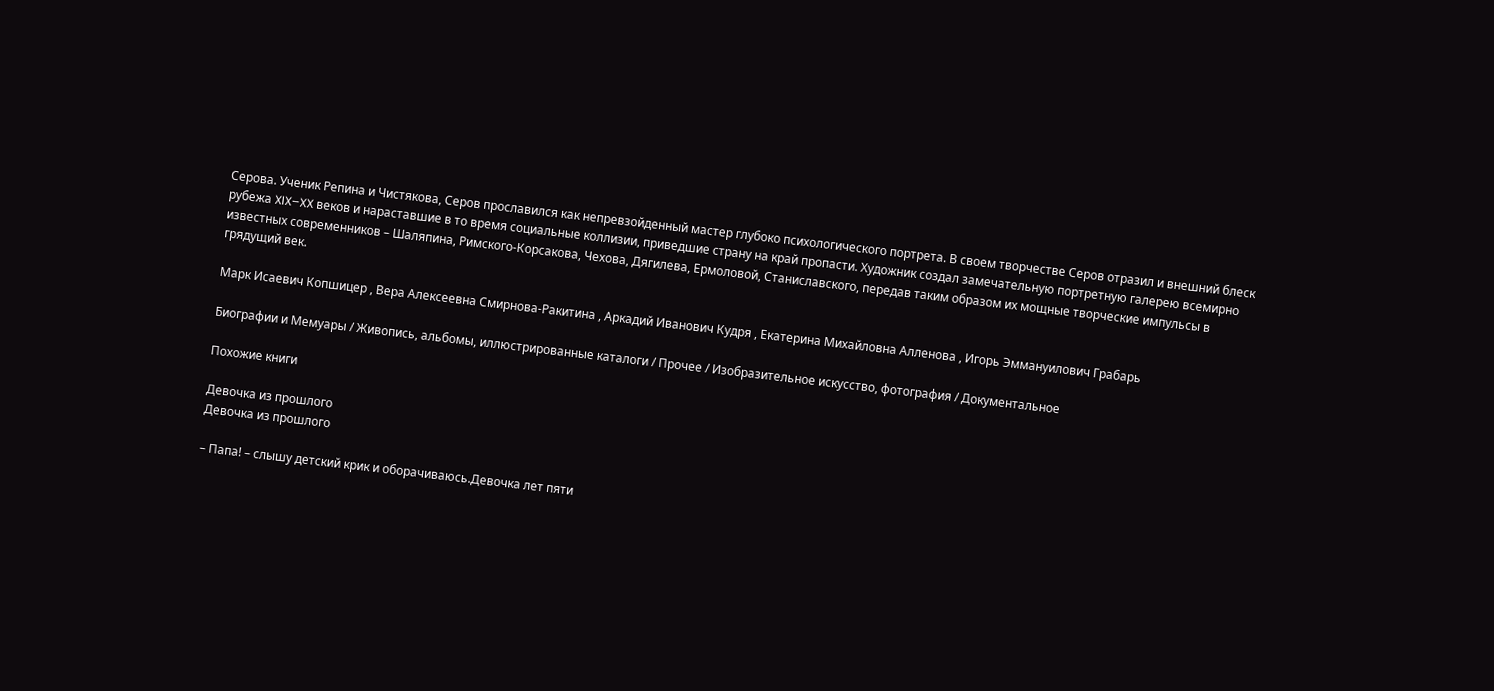Серова. Ученик Репина и Чистякова, Серов прославился как непревзойденный мастер глубоко психологического портрета. В своем творчестве Серов отразил и внешний блеск рубежа XIX–XX веков и нараставшие в то время социальные коллизии, приведшие страну на край пропасти. Художник создал замечательную портретную галерею всемирно известных современников – Шаляпина, Римского-Корсакова, Чехова, Дягилева, Ермоловой, Станиславского, передав таким образом их мощные творческие импульсы в грядущий век.

Марк Исаевич Копшицер , Вера Алексеевна Смирнова-Ракитина , Аркадий Иванович Кудря , Екатерина Михайловна Алленова , Игорь Эммануилович Грабарь

Биографии и Мемуары / Живопись, альбомы, иллюстрированные каталоги / Прочее / Изобразительное искусство, фотография / Документальное

Похожие книги

Девочка из прошлого
Девочка из прошлого

– Папа! – слышу детский крик и оборачиваюсь.Девочка лет пяти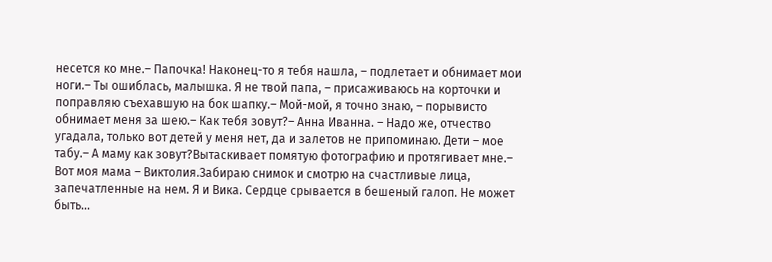несется ко мне.– Папочка! Наконец-то я тебя нашла, – подлетает и обнимает мои ноги.– Ты ошиблась, малышка. Я не твой папа, – присаживаюсь на корточки и поправляю съехавшую на бок шапку.– Мой-мой, я точно знаю, – порывисто обнимает меня за шею.– Как тебя зовут?– Анна Иванна. – Надо же, отчество угадала, только вот детей у меня нет, да и залетов не припоминаю. Дети – мое табу.– А маму как зовут?Вытаскивает помятую фотографию и протягивает мне.– Вот моя мама – Виктолия.Забираю снимок и смотрю на счастливые лица, запечатленные на нем. Я и Вика. Сердце срывается в бешеный галоп. Не может быть...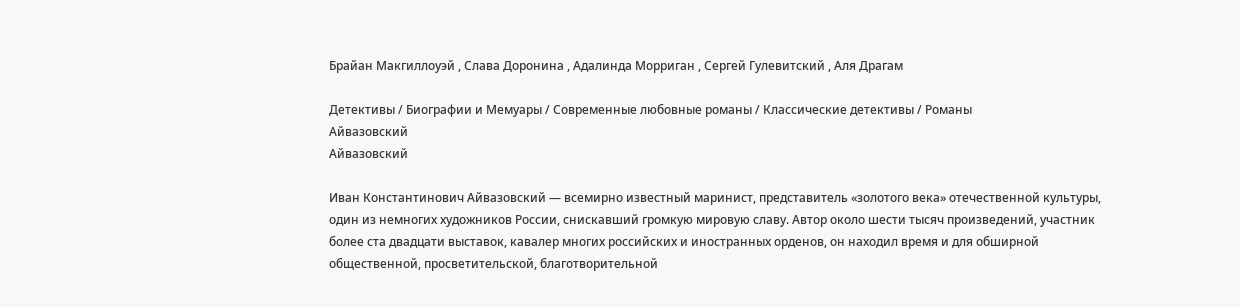Брайан Макгиллоуэй , Слава Доронина , Адалинда Морриган , Сергей Гулевитский , Аля Драгам

Детективы / Биографии и Мемуары / Современные любовные романы / Классические детективы / Романы
Айвазовский
Айвазовский

Иван Константинович Айвазовский — всемирно известный маринист, представитель «золотого века» отечественной культуры, один из немногих художников России, снискавший громкую мировую славу. Автор около шести тысяч произведений, участник более ста двадцати выставок, кавалер многих российских и иностранных орденов, он находил время и для обширной общественной, просветительской, благотворительной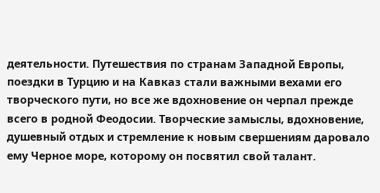деятельности. Путешествия по странам Западной Европы, поездки в Турцию и на Кавказ стали важными вехами его творческого пути, но все же вдохновение он черпал прежде всего в родной Феодосии. Творческие замыслы, вдохновение, душевный отдых и стремление к новым свершениям даровало ему Черное море, которому он посвятил свой талант.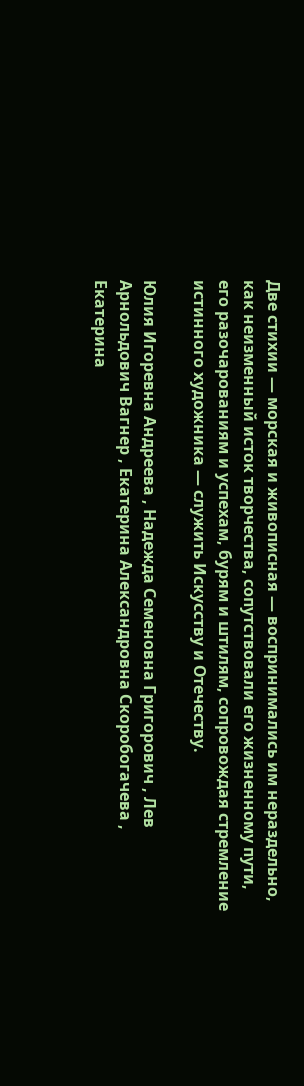Две стихии — морская и живописная — воспринимались им нераздельно, как неизменный исток творчества, сопутствовали его жизненному пути, его разочарованиям и успехам, бурям и штилям, сопровождая стремление истинного художника — служить Искусству и Отечеству.

Юлия Игоревна Андреева , Надежда Семеновна Григорович , Лев Арнольдович Вагнер , Екатерина Александровна Скоробогачева , Екатерина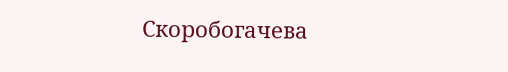Скоробогачева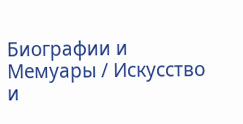Биографии и Мемуары / Искусство и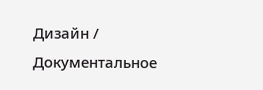Дизайн / Документальное